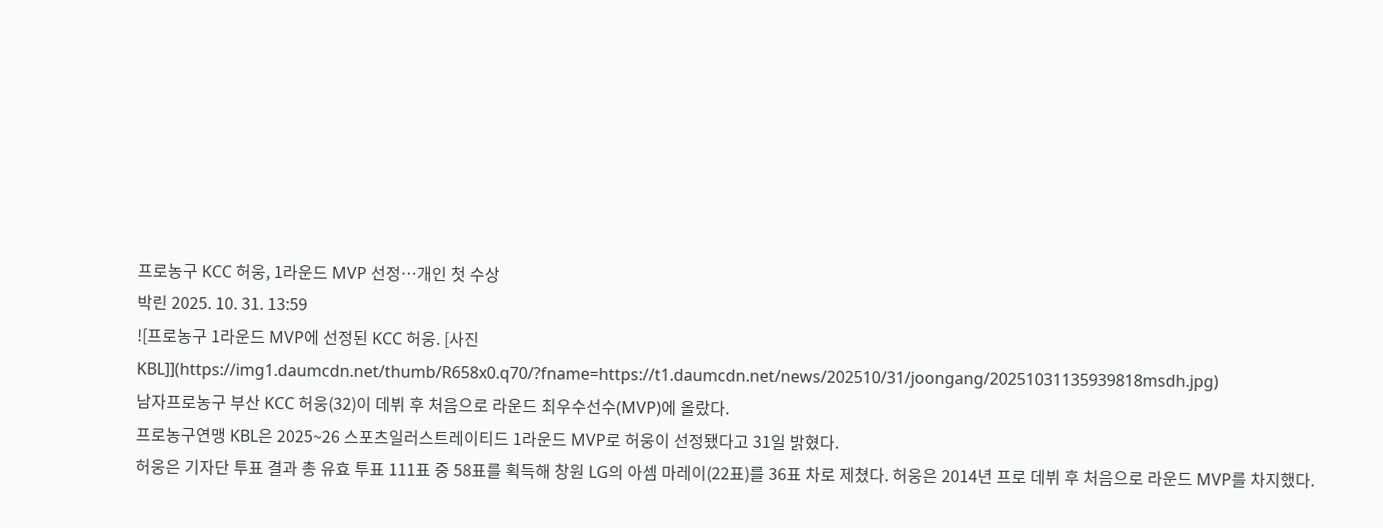프로농구 KCC 허웅, 1라운드 MVP 선정…개인 첫 수상
박린 2025. 10. 31. 13:59
![프로농구 1라운드 MVP에 선정된 KCC 허웅. [사진 KBL]](https://img1.daumcdn.net/thumb/R658x0.q70/?fname=https://t1.daumcdn.net/news/202510/31/joongang/20251031135939818msdh.jpg)
남자프로농구 부산 KCC 허웅(32)이 데뷔 후 처음으로 라운드 최우수선수(MVP)에 올랐다.
프로농구연맹 KBL은 2025~26 스포츠일러스트레이티드 1라운드 MVP로 허웅이 선정됐다고 31일 밝혔다.
허웅은 기자단 투표 결과 총 유효 투표 111표 중 58표를 획득해 창원 LG의 아셈 마레이(22표)를 36표 차로 제쳤다. 허웅은 2014년 프로 데뷔 후 처음으로 라운드 MVP를 차지했다.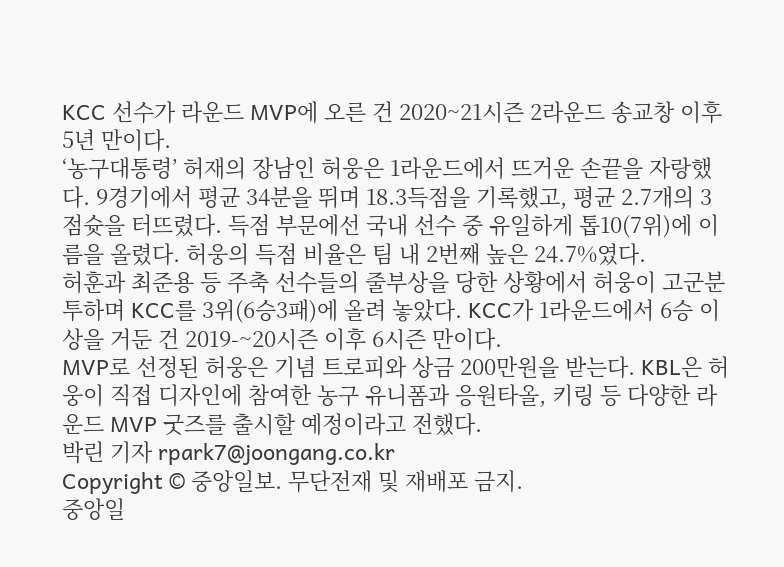KCC 선수가 라운드 MVP에 오른 건 2020~21시즌 2라운드 송교창 이후 5년 만이다.
‘농구대통령’ 허재의 장남인 허웅은 1라운드에서 뜨거운 손끝을 자랑했다. 9경기에서 평균 34분을 뛰며 18.3득점을 기록했고, 평균 2.7개의 3점슛을 터뜨렸다. 득점 부문에선 국내 선수 중 유일하게 톱10(7위)에 이름을 올렸다. 허웅의 득점 비율은 팀 내 2번째 높은 24.7%였다.
허훈과 최준용 등 주축 선수들의 줄부상을 당한 상황에서 허웅이 고군분투하며 KCC를 3위(6승3패)에 올려 놓았다. KCC가 1라운드에서 6승 이상을 거둔 건 2019-~20시즌 이후 6시즌 만이다.
MVP로 선정된 허웅은 기념 트로피와 상금 200만원을 받는다. KBL은 허웅이 직접 디자인에 참여한 농구 유니폼과 응원타올, 키링 등 다양한 라운드 MVP 굿즈를 출시할 예정이라고 전했다.
박린 기자 rpark7@joongang.co.kr
Copyright © 중앙일보. 무단전재 및 재배포 금지.
중앙일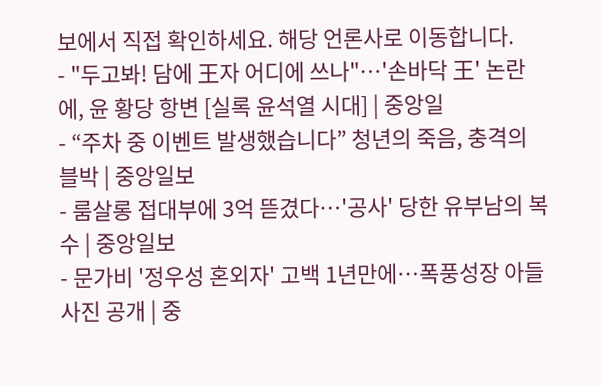보에서 직접 확인하세요. 해당 언론사로 이동합니다.
- "두고봐! 담에 王자 어디에 쓰나"…'손바닥 王' 논란에, 윤 황당 항변 [실록 윤석열 시대] | 중앙일
- “주차 중 이벤트 발생했습니다” 청년의 죽음, 충격의 블박 | 중앙일보
- 룸살롱 접대부에 3억 뜯겼다…'공사' 당한 유부남의 복수 | 중앙일보
- 문가비 '정우성 혼외자' 고백 1년만에…폭풍성장 아들 사진 공개 | 중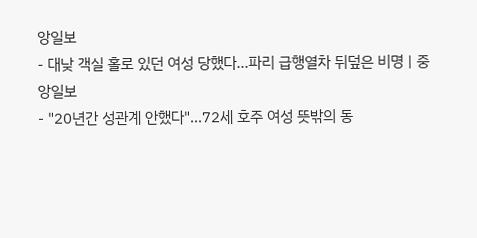앙일보
- 대낮 객실 홀로 있던 여성 당했다…파리 급행열차 뒤덮은 비명 | 중앙일보
- "20년간 성관계 안했다"…72세 호주 여성 뜻밖의 동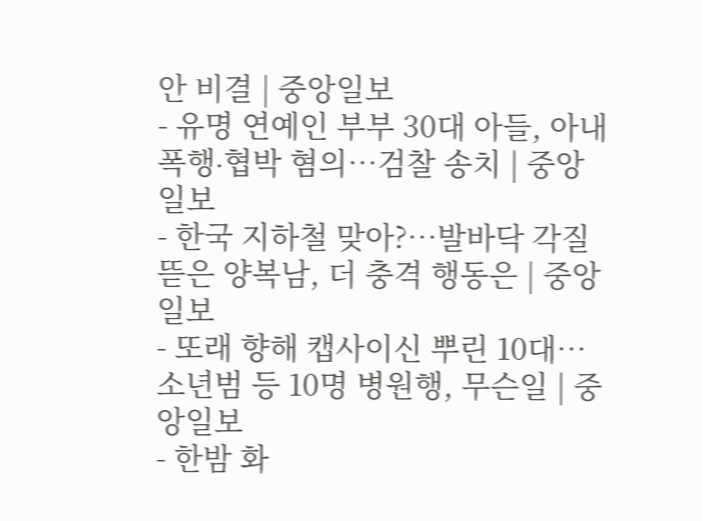안 비결 | 중앙일보
- 유명 연예인 부부 30대 아들, 아내 폭행∙협박 혐의…검찰 송치 | 중앙일보
- 한국 지하철 맞아?…발바닥 각질 뜯은 양복남, 더 충격 행동은 | 중앙일보
- 또래 향해 캡사이신 뿌린 10대…소년범 등 10명 병원행, 무슨일 | 중앙일보
- 한밤 화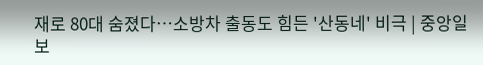재로 80대 숨졌다…소방차 출동도 힘든 '산동네' 비극 | 중앙일보